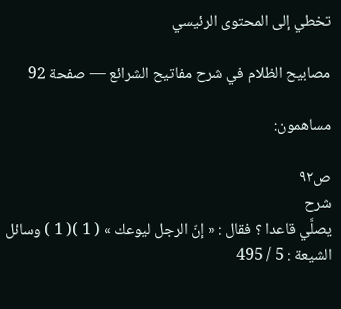تخطي إلى المحتوى الرئيسي

مصابيح الظلام في شرح مفاتيح الشرائع — صفحة 92

مساهمون:

ص٩٢
شرح
يصلَّي قاعدا ؟ فقال : « إنّ الرجل ليوعك » ( 1 )( 1 ) وسائل الشيعة : 5 / 495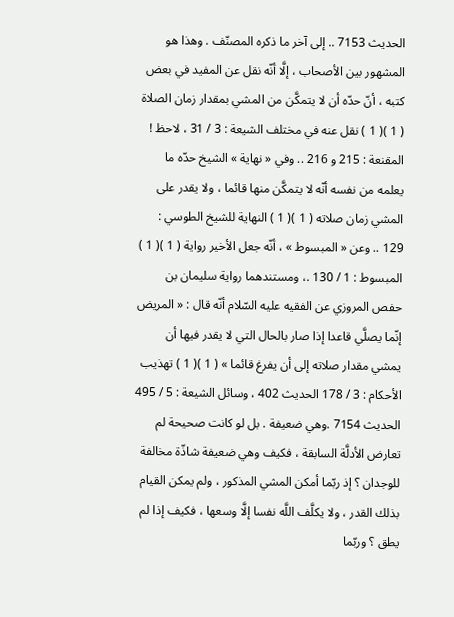الحديث 7153 .. إلى آخر ما ذكره المصنّف . وهذا هو المشهور بين الأصحاب ، إلَّا أنّه نقل عن المفيد في بعض كتبه ، أنّ حدّه أن لا يتمكَّن من المشي بمقدار زمان الصلاة ( 1 )( 1 ) نقل عنه في مختلف الشيعة : 3 / 31 ، لاحظ ! المقنعة : 215 و 216 .. وفي « نهاية » الشيخ حدّه ما يعلمه من نفسه أنّه لا يتمكَّن منها قائما ، ولا يقدر على المشي زمان صلاته ( 1 )( 1 ) النهاية للشيخ الطوسي : 129 .. وعن « المبسوط » ، أنّه جعل الأخير رواية ( 1 )( 1 ) المبسوط : 1 / 130 .، ومستندهما رواية سليمان بن حفص المروزي عن الفقيه عليه السّلام أنّه قال : « المريض إنّما يصلَّي قاعدا إذا صار بالحال التي لا يقدر فيها أن يمشي مقدار صلاته إلى أن يفرغ قائما » ( 1 )( 1 ) تهذيب الأحكام : 3 / 178 الحديث 402 ، وسائل الشيعة : 5 / 495 الحديث 7154 .وهي ضعيفة . بل لو كانت صحيحة لم تعارض الأدلَّة السابقة ، فكيف وهي ضعيفة شاذّة مخالفة للوجدان ؟ إذ ربّما أمكن المشي المذكور ، ولم يمكن القيام بذلك القدر ، ولا يكلَّف اللَّه نفسا إلَّا وسعها ، فكيف إذا لم يطق ؟ وربّما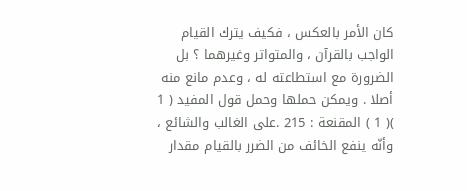كان الأمر بالعكس ، فكيف يترك القيام الواجب بالقرآن ، والمتواتر وغيرهما ؟ بل الضرورة مع استطاعته له ، وعدم مانع منه أصلا . ويمكن حملها وحمل قول المفيد ( 1 )( 1 ) المقنعة : 215 .على الغالب والشائع ، وأنّه ينفع الخائف من الضرر بالقيام مقدار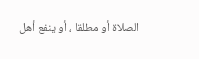الصلاة أو مطلقا ، أو ينفع أهل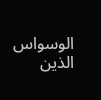الوسواس الذين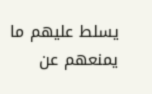يسلط عليهم ما يمنعهم عن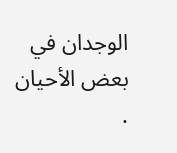الوجدان في بعض الأحيان .